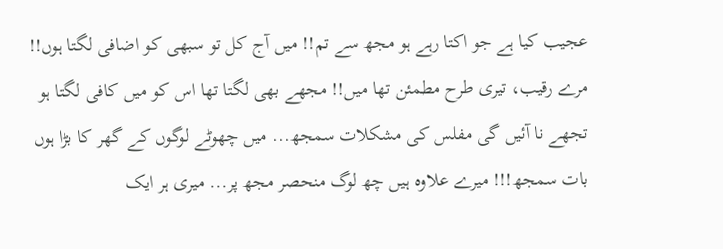عجیب کیا ہے جو اکتا رہے ہو مجھ سے تم!! میں آج کل تو سبھی کو اضافی لگتا ہوں!! مرے رقیب، تیری طرح مطمئن تھا میں!! مجھے بھی لگتا تھا اس کو میں کافی لگتا ہو
تجھے نا آئیں گی مفلس کی مشکلات سمجھ... میں چھوٹے لوگوں کے گھر کا بڑا ہوں بات سمجھ!!! میرے علاوہ ہیں چھ لوگ منحصر مجھ پر... میری ہر ایک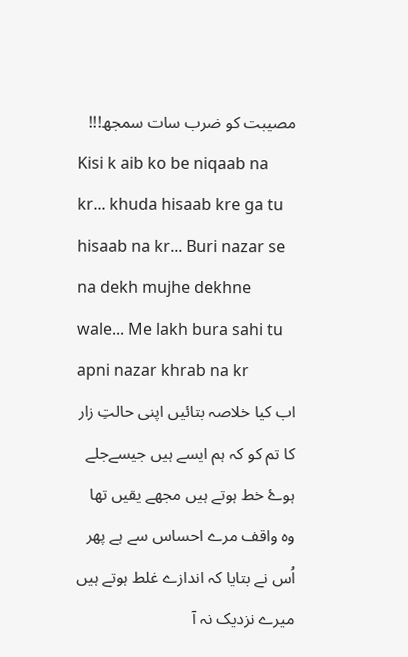مصیبت کو ضرب سات سمجھ!!!
Kisi k aib ko be niqaab na kr... khuda hisaab kre ga tu hisaab na kr... Buri nazar se na dekh mujhe dekhne wale... Me lakh bura sahi tu apni nazar khrab na kr
اب کیا خلاصہ بتائیں اپنی حالتِ زار کا تم کو کہ ہم ایسے ہیں جیسےجلے ہوۓ خط ہوتے ہیں مجھے یقیں تھا وہ واقف مرے احساس سے ہے پھر اُس نے بتایا کہ اندازے غلط ہوتے ہیں
میرے نزدیک نہ آ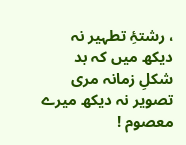، رشتۂِ تطہیر نہ دیکھ میں کہ بد شکلِ زمانہ مری تصویر نہ دیکھ میرے معصوم !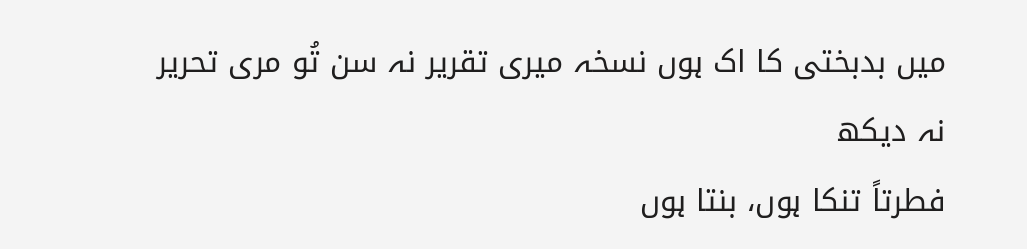میں بدبختی کا اک ہوں نسخہ میری تقریر نہ سن تُو مری تحریر نہ دیکھ
فطرتاً تنکا ہوں، بنتا ہوں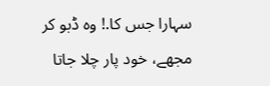سہارا جس کا.! وہ ڈبو کر مجھے، خود پار چلا جاتا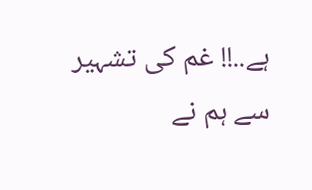ہے..!! غم کی تشہیر سے ہم نے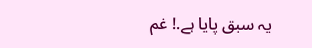یہ سبق پایا ہے.! غم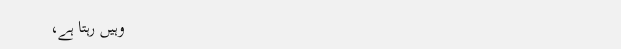وہیں رہتا ہے،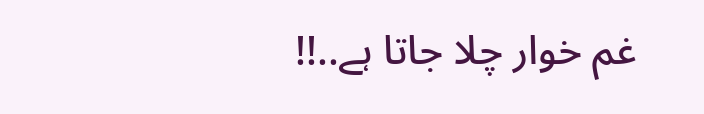غم خوار چلا جاتا ہے..!!